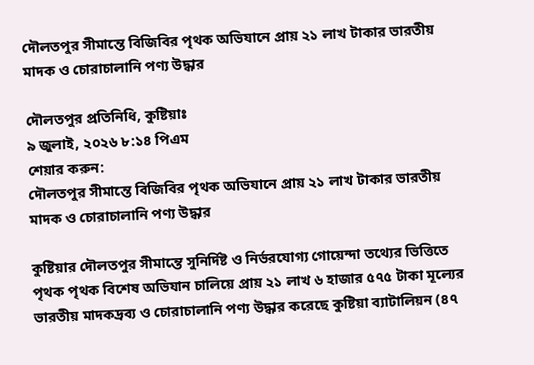দৌলতপুর সীমান্তে বিজিবির পৃথক অভিযানে প্রায় ২১ লাখ টাকার ভারতীয় মাদক ও চোরাচালানি পণ্য উদ্ধার

দৌলতপুর প্রতিনিধি, কুষ্টিয়াঃ
৯ জুলাই, ২০২৬ ৮:১৪ পিএম
শেয়ার করুন:
দৌলতপুর সীমান্তে বিজিবির পৃথক অভিযানে প্রায় ২১ লাখ টাকার ভারতীয় মাদক ও চোরাচালানি পণ্য উদ্ধার

কুষ্টিয়ার দৌলতপুর সীমান্তে সুনির্দিষ্ট ও নির্ভরযোগ্য গোয়েন্দা তথ্যের ভিত্তিতে পৃথক পৃথক বিশেষ অভিযান চালিয়ে প্রায় ২১ লাখ ৬ হাজার ৫৭৫ টাকা মূল্যের ভারতীয় মাদকদ্রব্য ও চোরাচালানি পণ্য উদ্ধার করেছে কুষ্টিয়া ব্যাটালিয়ন (৪৭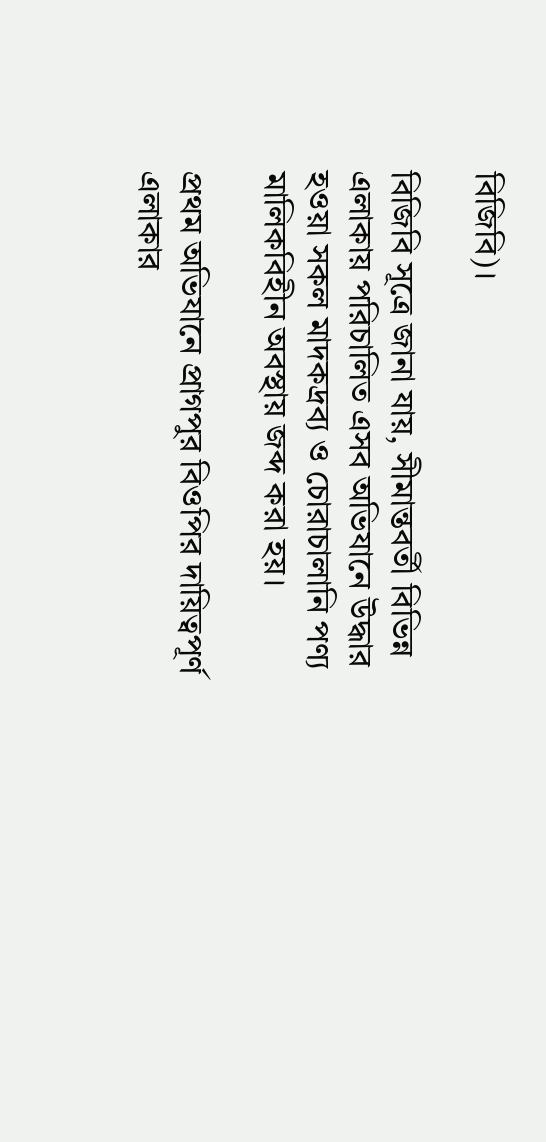বিজিবি)।

বিজিবি সূত্রে জানা যায়, সীমান্তবর্তী বিভিন্ন এলাকায় পরিচালিত এসব অভিযানে উদ্ধার হওয়া সকল মাদকদ্রব্য ও চোরাচালানি পণ্য মালিকবিহীন অবস্থায় জব্দ করা হয়।

প্রথম অভিযানে প্রাগপুর বিওপির দায়িত্বপূর্ণ এলাকার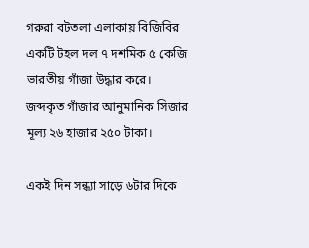গরুরা বটতলা এলাকায় বিজিবির একটি টহল দল ৭ দশমিক ৫ কেজি ভারতীয় গাঁজা উদ্ধার করে। জব্দকৃত গাঁজার আনুমানিক সিজার মূল্য ২৬ হাজার ২৫০ টাকা।

একই দিন সন্ধ্যা সাড়ে ৬টার দিকে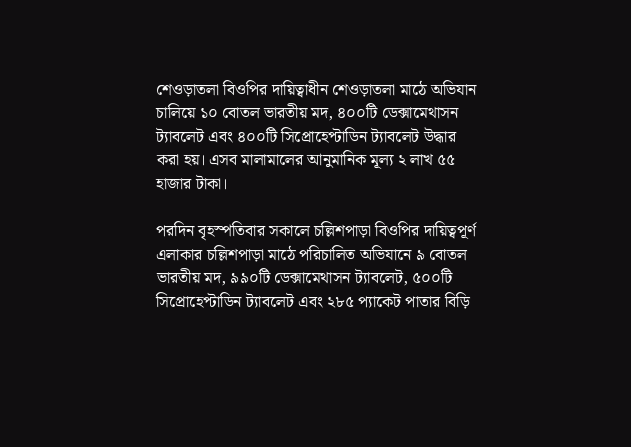শেওড়াতলা বিওপির দায়িত্বাধীন শেওড়াতলা মাঠে অভিযান চালিয়ে ১০ বোতল ভারতীয় মদ, ৪০০টি ডেক্সামেথাসন ট্যাবলেট এবং ৪০০টি সিপ্রোহেপ্টাডিন ট্যাবলেট উদ্ধার করা হয়। এসব মালামালের আনুমানিক মূল্য ২ লাখ ৫৫ হাজার টাকা।

পরদিন বৃহস্পতিবার সকালে চল্লিশপাড়া বিওপির দায়িত্বপূর্ণ এলাকার চল্লিশপাড়া মাঠে পরিচালিত অভিযানে ৯ বোতল ভারতীয় মদ, ৯৯০টি ডেক্সামেথাসন ট্যাবলেট, ৫০০টি সিপ্রোহেপ্টাডিন ট্যাবলেট এবং ২৮৫ প্যাকেট পাতার বিড়ি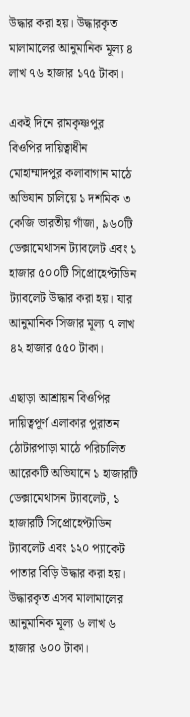উদ্ধার করা হয়। উদ্ধারকৃত মালামালের আনুমানিক মূল্য ৪ লাখ ৭৬ হাজার ১৭৫ টাকা।

একই দিনে রামকৃষ্ণপুর বিওপির দায়িত্বাধীন মোহাম্মাদপুর কলাবাগান মাঠে অভিযান চালিয়ে ১ দশমিক ৩ কেজি ভারতীয় গাঁজা, ৯৬০টি ডেক্সামেথাসন ট্যাবলেট এবং ১ হাজার ৫০০টি সিপ্রোহেপ্টাডিন ট্যাবলেট উদ্ধার করা হয়। যার আনুমানিক সিজার মূল্য ৭ লাখ ৪২ হাজার ৫৫০ টাকা।

এছাড়া আশ্রায়ন বিওপির দায়িত্বপূর্ণ এলাকার পুরাতন ঠোটারপাড়া মাঠে পরিচালিত আরেকটি অভিযানে ১ হাজারটি ডেক্সামেথাসন ট্যাবলেট, ১ হাজারটি সিপ্রোহেপ্টাডিন ট্যাবলেট এবং ১২০ প্যাকেট পাতার বিড়ি উদ্ধার করা হয়। উদ্ধারকৃত এসব মালামালের আনুমানিক মূল্য ৬ লাখ ৬ হাজার ৬০০ টাকা।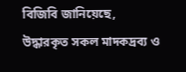বিজিবি জানিয়েছে, উদ্ধারকৃত সকল মাদকদ্রব্য ও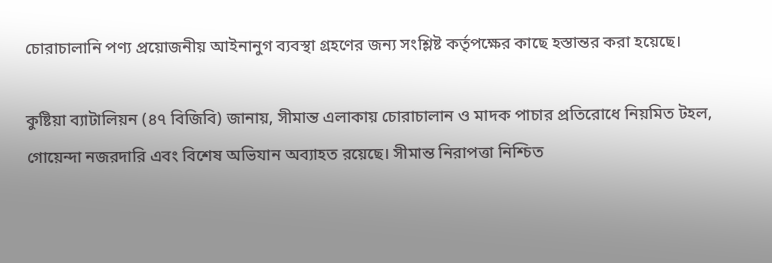চোরাচালানি পণ্য প্রয়োজনীয় আইনানুগ ব্যবস্থা গ্রহণের জন্য সংশ্লিষ্ট কর্তৃপক্ষের কাছে হস্তান্তর করা হয়েছে।

কুষ্টিয়া ব্যাটালিয়ন (৪৭ বিজিবি) জানায়, সীমান্ত এলাকায় চোরাচালান ও মাদক পাচার প্রতিরোধে নিয়মিত টহল, গোয়েন্দা নজরদারি এবং বিশেষ অভিযান অব্যাহত রয়েছে। সীমান্ত নিরাপত্তা নিশ্চিত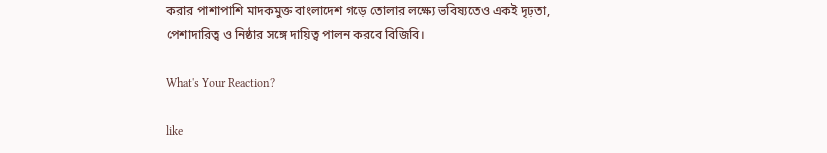করার পাশাপাশি মাদকমুক্ত বাংলাদেশ গড়ে তোলার লক্ষ্যে ভবিষ্যতেও একই দৃঢ়তা, পেশাদারিত্ব ও নিষ্ঠার সঙ্গে দায়িত্ব পালন করবে বিজিবি।

What's Your Reaction?

like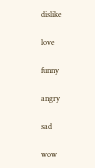dislike

love

funny

angry

sad

wow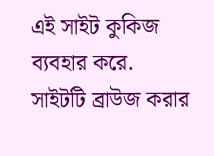এই সাইট কুকিজ ব্যবহার করে. সাইটটি ব্রাউজ করার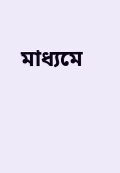মাধ্যমে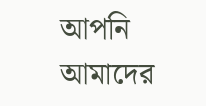আপনি আমাদের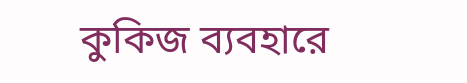কুকিজ ব্যবহারে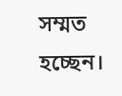সম্মত হচ্ছেন।